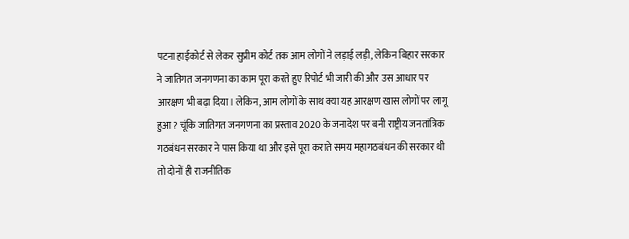पटना हाईकोर्ट से लेकर सुप्रीम कोर्ट तक आम लोगों ने लड़ाई लड़ी, लेकिन बिहार सरकार ने जातिगत जनगणना का काम पूरा करते हुए रिपोर्ट भी जारी की और उस आधार पर आरक्षण भी बढ़ा दिया। लेकिन, आम लोगों के साथ क्या यह आरक्षण खास लोगों पर लागू हुआ? चूंकि जातिगत जनगणना का प्रस्ताव 2020 के जनादेश पर बनी राष्ट्रीय जनतांत्रिक गठबंधन सरकार ने पास किया था और इसे पूरा कराते समय महागठबंधन की सरकार थी तो दोनों ही राजनीतिक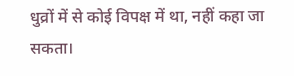धुव्रों में से कोई विपक्ष में था, नहीं कहा जा सकता।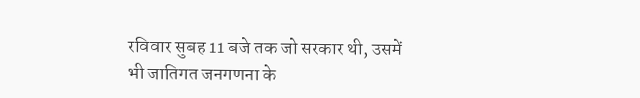रविवार सुबह 11 बजे तक जो सरकार थी, उसमें भी जातिगत जनगणना के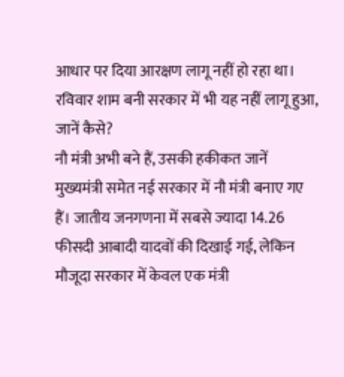आधार पर दिया आरक्षण लागू नहीं हो रहा था। रविवार शाम बनी सरकार में भी यह नहीं लागू हुआ, जानें कैसे?
नौ मंत्री अभी बने हैं, उसकी हकीकत जानें
मुख्यमंत्री समेत नई सरकार में नौ मंत्री बनाए गए हैं। जातीय जनगणना में सबसे ज्यादा 14.26 फीसदी आबादी यादवों की दिखाई गई, लेकिन मौजूदा सरकार में केवल एक मंत्री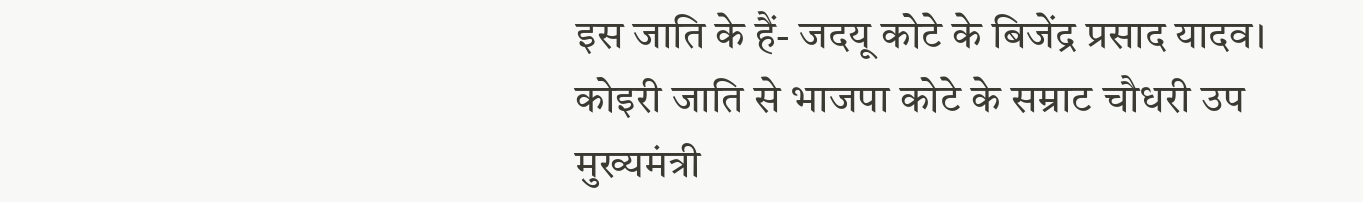इस जाति के हैं- जदयू कोटे के बिजेंद्र प्रसाद यादव। कोइरी जाति से भाजपा कोटे के सम्राट चौधरी उप मुख्यमंत्री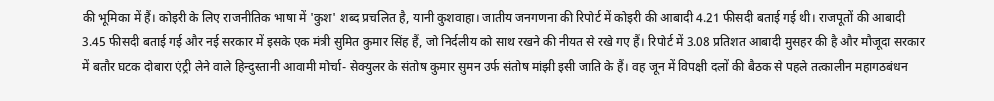की भूमिका में हैं। कोइरी के लिए राजनीतिक भाषा में 'कुश' शब्द प्रचलित है, यानी कुशवाहा। जातीय जनगणना की रिपोर्ट में कोइरी की आबादी 4.21 फीसदी बताई गई थी। राजपूतों की आबादी 3.45 फीसदी बताई गई और नई सरकार में इसके एक मंत्री सुमित कुमार सिंह हैं, जो निर्दलीय को साथ रखने की नीयत से रखे गए हैं। रिपोर्ट में 3.08 प्रतिशत आबादी मुसहर की है और मौजूदा सरकार में बतौर घटक दोबारा एंट्री लेने वाले हिन्दुस्तानी आवामी मोर्चा- सेक्युलर के संतोष कुमार सुमन उर्फ संतोष मांझी इसी जाति के हैं। वह जून में विपक्षी दलों की बैठक से पहले तत्कालीन महागठबंधन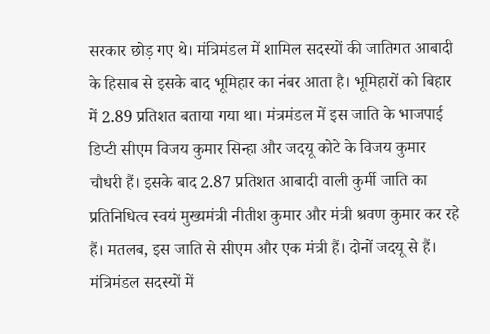सरकार छोड़ गए थे। मंत्रिमंडल में शामिल सदस्यों की जातिगत आबादी के हिसाब से इसके बाद भूमिहार का नंबर आता है। भूमिहारों को बिहार में 2.89 प्रतिशत बताया गया था। मंत्रमंडल में इस जाति के भाजपाई डिप्टी सीएम विजय कुमार सिन्हा और जदयू कोटे के विजय कुमार चौधरी हैं। इसके बाद 2.87 प्रतिशत आबादी वाली कुर्मी जाति का प्रतिनिधित्व स्वयं मुख्यमंत्री नीतीश कुमार और मंत्री श्रवण कुमार कर रहे हैं। मतलब, इस जाति से सीएम और एक मंत्री हैं। दोनों जदयू से हैं। मंत्रिमंडल सदस्यों में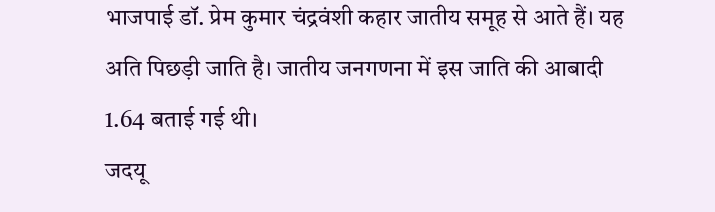भाजपाई डॉ. प्रेम कुमार चंद्रवंशी कहार जातीय समूह से आते हैं। यह अति पिछड़ी जाति है। जातीय जनगणना में इस जाति की आबादी 1.64 बताई गई थी।
जदयू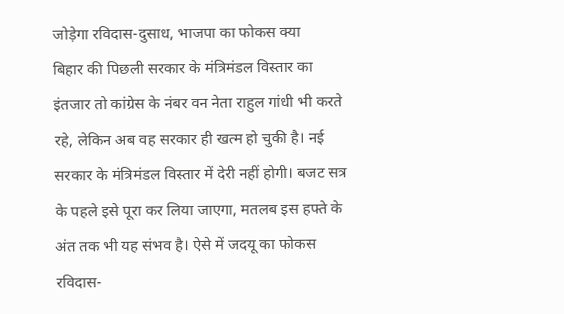जोड़ेगा रविदास-दुसाध, भाजपा का फोकस क्या
बिहार की पिछली सरकार के मंत्रिमंडल विस्तार का इंतजार तो कांग्रेस के नंबर वन नेता राहुल गांधी भी करते रहे, लेकिन अब वह सरकार ही खत्म हो चुकी है। नई सरकार के मंत्रिमंडल विस्तार में देरी नहीं होगी। बजट सत्र के पहले इसे पूरा कर लिया जाएगा, मतलब इस हफ्ते के अंत तक भी यह संभव है। ऐसे में जदयू का फोकस रविदास-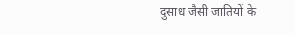दुसाध जैसी जातियों के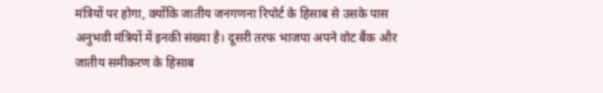मंत्रियों पर होगा, क्योंकि जातीय जनगणना रिपोर्ट के हिसाब से उसके पास अनुभवी मंत्रियों में इनकी संख्या है। दूसरी तरफ भाजपा अपने वोट बैंक और जातीय समीकरण के हिसाब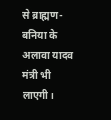से ब्राह्मण-बनिया के अलावा यादव मंत्री भी लाएगी।